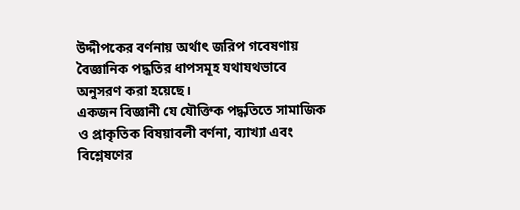উদ্দীপকের বর্ণনায় অর্থাৎ জরিপ গবেষণায় বৈজ্ঞানিক পদ্ধতির ধাপসমূহ যথাযথভাবে অনুসরণ করা হয়েছে।
একজন বিজ্ঞানী যে যৌক্তিক পদ্ধতিতে সামাজিক ও প্রাকৃতিক বিষয়াবলী বর্ণনা, ব্যাখ্যা এবং বিশ্লেষণের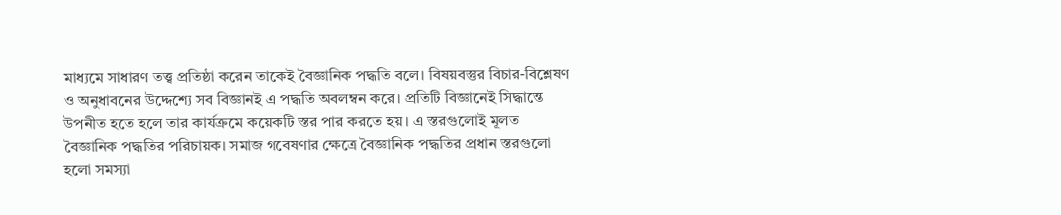মাধ্যমে সাধারণ তত্ত্ব প্রতিষ্ঠা করেন তাকেই বৈজ্ঞানিক পদ্ধতি বলে। বিষয়বস্তুর বিচার-বিশ্লেষণ ও অনুধাবনের উদ্দেশ্যে সব বিজ্ঞানই এ পদ্ধতি অবলম্বন করে। প্রতিটি বিজ্ঞানেই সিদ্ধান্তে উপনীত হতে হলে তার কার্যক্রমে কয়েকটি স্তর পার করতে হয়। এ স্তরগুলোই মূলত বৈজ্ঞানিক পদ্ধতির পরিচায়ক। সমাজ গবেষণার ক্ষেত্রে বৈজ্ঞানিক পদ্ধতির প্রধান স্তরগুলো হলো সমস্যা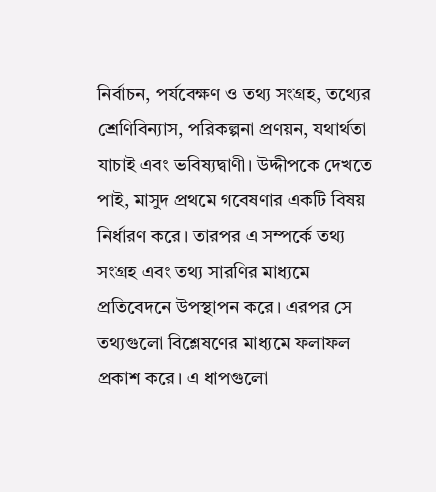নির্বাচন, পর্যবেক্ষণ ও তথ্য সংগ্রহ, তথ্যের শ্রেণিবিন্যাস, পরিকল্পনা প্রণয়ন, যথার্থতা যাচাই এবং ভবিষ্যদ্বাণী। উদ্দীপকে দেখতে পাই, মাসুদ প্রথমে গবেষণার একটি বিষয় নির্ধারণ করে। তারপর এ সম্পর্কে তথ্য সংগ্রহ এবং তথ্য সারণির মাধ্যমে প্রতিবেদনে উপস্থাপন করে। এরপর সে তথ্যগুলো বিশ্লেষণের মাধ্যমে ফলাফল প্রকাশ করে। এ ধাপগুলো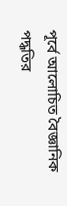পূর্বে আলোচিত বৈজ্ঞানিক পদ্ধতির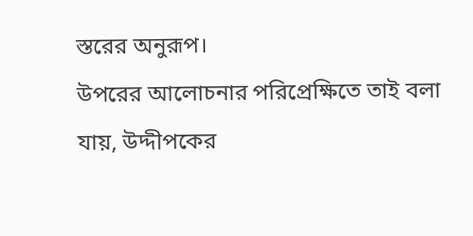স্তরের অনুরূপ।
উপরের আলোচনার পরিপ্রেক্ষিতে তাই বলা যায়, উদ্দীপকের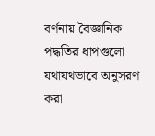বর্ণনায় বৈজ্ঞানিক পদ্ধতির ধাপগুলো যথাযথভাবে অনুসরণ করা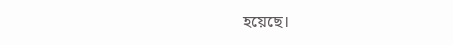হয়েছে।